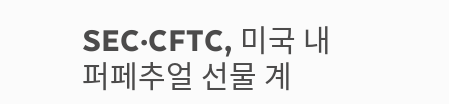SEC·CFTC, 미국 내 퍼페추얼 선물 계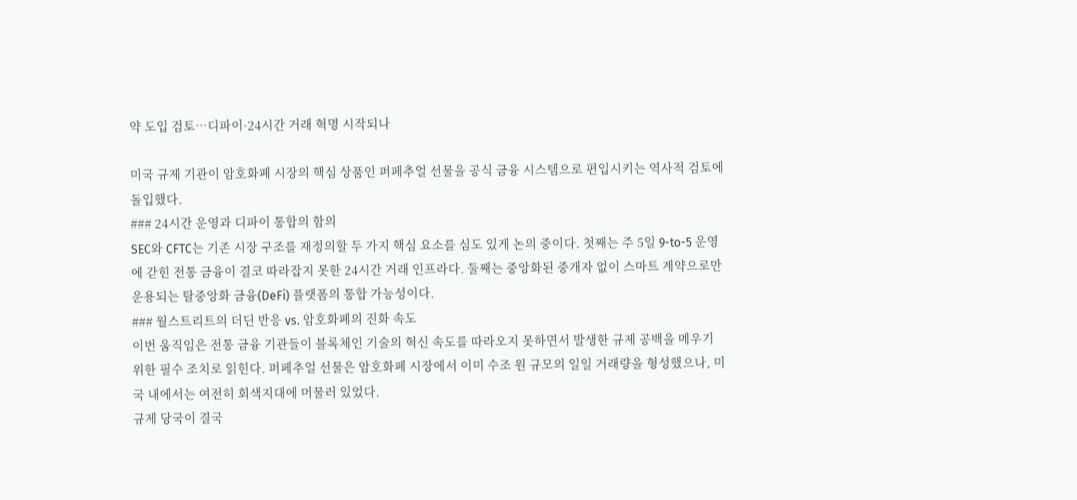약 도입 검토…디파이·24시간 거래 혁명 시작되나

미국 규제 기관이 암호화폐 시장의 핵심 상품인 퍼페추얼 선물을 공식 금융 시스템으로 편입시키는 역사적 검토에 돌입했다.
### 24시간 운영과 디파이 통합의 함의
SEC와 CFTC는 기존 시장 구조를 재정의할 두 가지 핵심 요소를 심도 있게 논의 중이다. 첫째는 주 5일 9-to-5 운영에 갇힌 전통 금융이 결코 따라잡지 못한 24시간 거래 인프라다. 둘째는 중앙화된 중개자 없이 스마트 계약으로만 운용되는 탈중앙화 금융(DeFi) 플랫폼의 통합 가능성이다.
### 월스트리트의 더딘 반응 vs. 암호화폐의 진화 속도
이번 움직임은 전통 금융 기관들이 블록체인 기술의 혁신 속도를 따라오지 못하면서 발생한 규제 공백을 메우기 위한 필수 조치로 읽힌다. 퍼페추얼 선물은 암호화폐 시장에서 이미 수조 원 규모의 일일 거래량을 형성했으나, 미국 내에서는 여전히 회색지대에 머물러 있었다.
규제 당국이 결국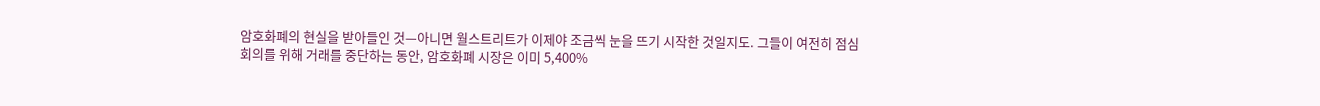암호화폐의 현실을 받아들인 것—아니면 월스트리트가 이제야 조금씩 눈을 뜨기 시작한 것일지도. 그들이 여전히 점심 회의를 위해 거래를 중단하는 동안, 암호화폐 시장은 이미 5,400%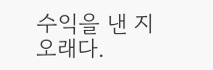수익을 낸 지 오래다.